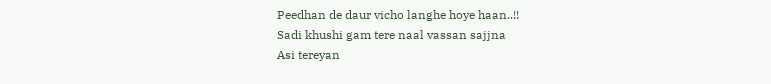Peedhan de daur vicho langhe hoye haan..!!
Sadi khushi gam tere naal vassan sajjna
Asi tereyan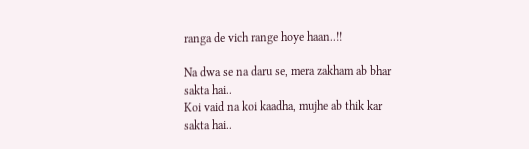ranga de vich range hoye haan..!!

Na dwa se na daru se, mera zakham ab bhar sakta hai..
Koi vaid na koi kaadha, mujhe ab thik kar sakta hai..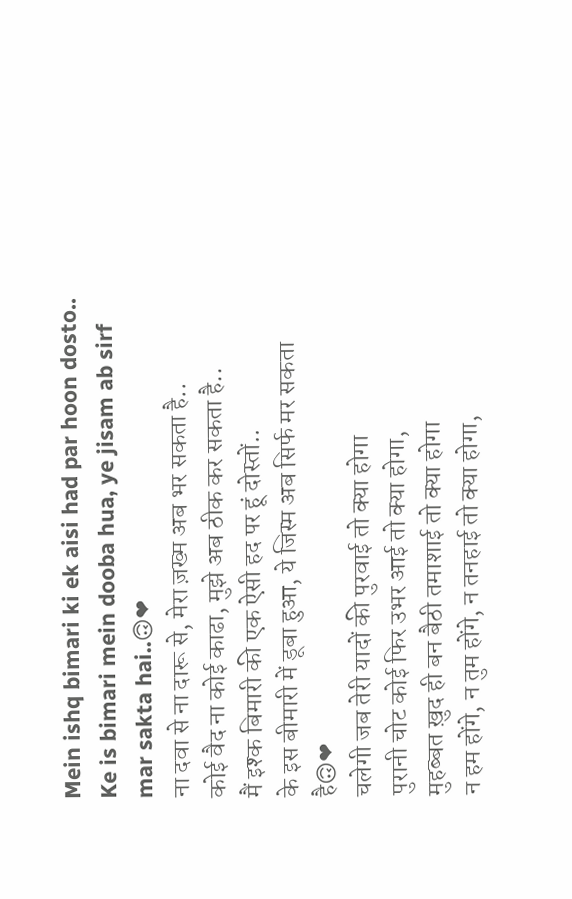Mein ishq bimari ki ek aisi had par hoon dosto..
Ke is bimari mein dooba hua, ye jisam ab sirf mar sakta hai..🙃❤
ना दवा से ना दारू से, मेरा ज़ख्म अब भर सकता है..
कोई वैद ना कोई काढा, मुझे अब ठीक कर सकता है..
मैं इश्क बिमारी की एक ऐसी हद पर हूं दोस्तों..
के इस बीमारी में डूबा हुआ, ये जिस्म अब सिर्फ मर सकता है🙃❤
चलेगी जब तेरी यादों की पुरवाई तो क्या होगा
पुरानी चोट कोई फिर उभर आई तो क्या होगा,
मुहब्बत ख़ुद ही बन बैठी तमाशाई तो क्या होगा
न हम होंगे, न तुम होंगे, न तनहाई तो क्या होगा,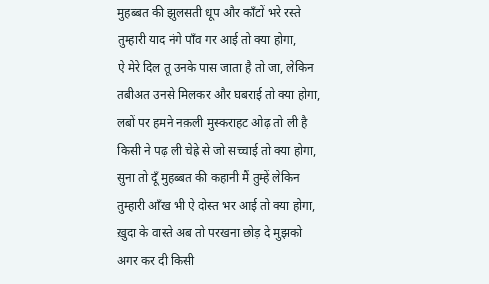मुहब्बत की झुलसती धूप और काँटों भरे रस्ते
तुम्हारी याद नंगे पाँव गर आई तो क्या होगा,
ऐ मेरे दिल तू उनके पास जाता है तो जा, लेकिन
तबीअत उनसे मिलकर और घबराई तो क्या होगा,
लबों पर हमने नक़ली मुस्कराहट ओढ़ तो ली है
किसी ने पढ़ ली चेह्रे से जो सच्चाई तो क्या होगा,
सुना तो दूँ मुहब्बत की कहानी मैं तुम्हें लेकिन
तुम्हारी आँख भी ऐ दोस्त भर आई तो क्या होगा,
ख़ुदा के वास्ते अब तो परखना छोड़ दे मुझको
अगर कर दी किसी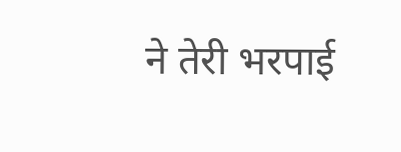ने तेरी भरपाई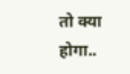तो क्या होगा..